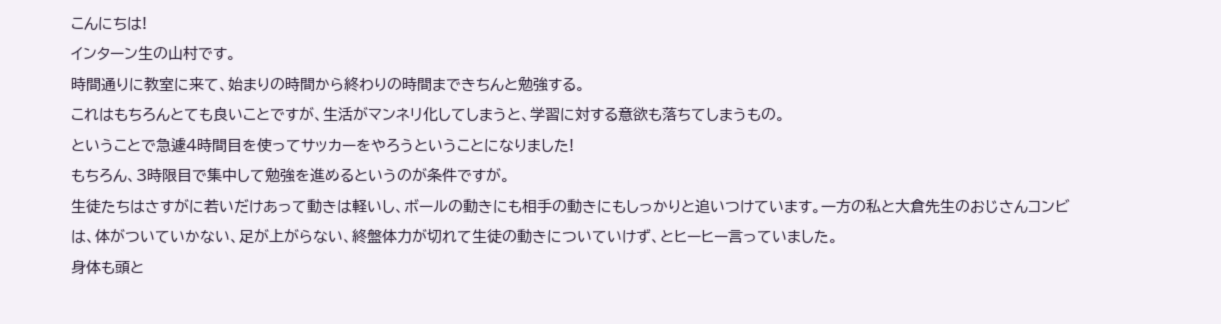こんにちは!
インターン生の山村です。
時間通りに教室に来て、始まりの時間から終わりの時間まできちんと勉強する。
これはもちろんとても良いことですが、生活がマンネリ化してしまうと、学習に対する意欲も落ちてしまうもの。
ということで急遽4時間目を使ってサッカーをやろうということになりました!
もちろん、3時限目で集中して勉強を進めるというのが条件ですが。
生徒たちはさすがに若いだけあって動きは軽いし、ボールの動きにも相手の動きにもしっかりと追いつけています。一方の私と大倉先生のおじさんコンビは、体がついていかない、足が上がらない、終盤体力が切れて生徒の動きについていけず、とヒーヒー言っていました。
身体も頭と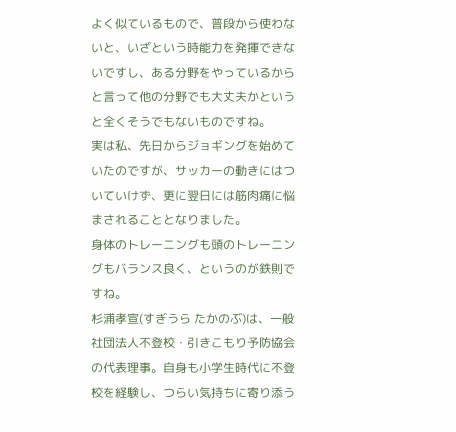よく似ているもので、普段から使わないと、いざという時能力を発揮できないですし、ある分野をやっているからと言って他の分野でも大丈夫かというと全くそうでもないものですね。
実は私、先日からジョギングを始めていたのですが、サッカーの動きにはついていけず、更に翌日には筋肉痛に悩まされることとなりました。
身体のトレーニングも頭のトレーニングもバランス良く、というのが鉄則ですね。
杉浦孝宣(すぎうら たかのぶ)は、一般社団法人不登校・引きこもり予防協会の代表理事。自身も小学生時代に不登校を経験し、つらい気持ちに寄り添う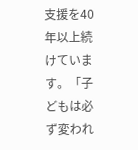支援を40年以上続けています。「子どもは必ず変われ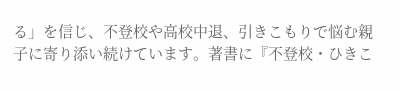る」を信じ、不登校や高校中退、引きこもりで悩む親子に寄り添い続けています。著書に『不登校・ひきこ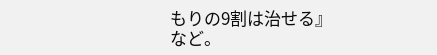もりの9割は治せる』など。